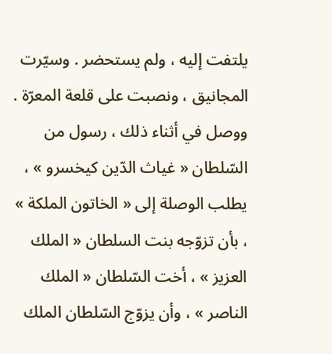يلتفت إليه ، ولم يستحضر . وسيّرت المجانيق ، ونصبت على قلعة المعرّة .
ووصل في أثناء ذلك ، رسول من السّلطان « غياث الدّين كيخسرو » ، يطلب الوصلة إلى « الخاتون الملكة » ، بأن تزوّجه بنت السلطان « الملك العزيز » ، أخت السّلطان « الملك الناصر » ، وأن يزوّج السّلطان الملك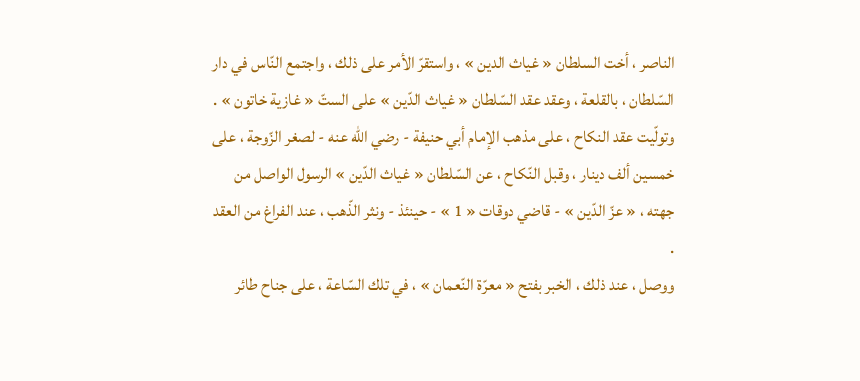الناصر ، أخت السلطان « غياث الدين » ، واستقرّ الأمر على ذلك ، واجتمع النّاس في دار السّلطان ، بالقلعة ، وعقد عقد السّلطان « غياث الدّين » على الستّ « غازية خاتون » . وتولّيت عقد النكاح ، على مذهب الإمام أبي حنيفة - رضي اللّه عنه - لصغر الزّوجة ، على خمسين ألف دينار ، وقبل النّكاح ، عن السّلطان « غياث الدّين » الرسول الواصل من جهته ، « عزّ الدّين » - قاضي دوقات « 1 » - حينئذ - ونثر الذّهب ، عند الفراغ من العقد .
ووصل ، عند ذلك ، الخبر بفتح « معرّة النّعمان » ، في تلك السّاعة ، على جناح طائر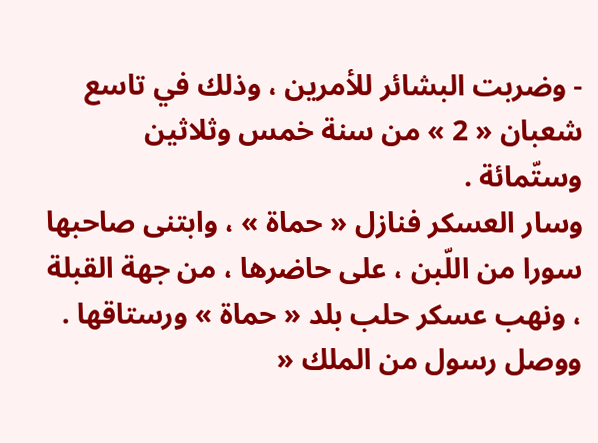- وضربت البشائر للأمرين ، وذلك في تاسع شعبان « 2 » من سنة خمس وثلاثين وستّمائة .
وسار العسكر فنازل « حماة » ، وابتنى صاحبها سورا من اللّبن ، على حاضرها ، من جهة القبلة ، ونهب عسكر حلب بلد « حماة » ورستاقها .
ووصل رسول من الملك «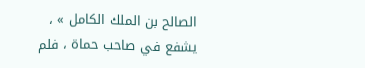الصالح بن الملك الكامل » ، يشفع في صاحب حماة ، فلم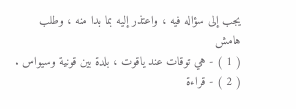يجب إلى سؤاله فيه ، واعتذر إليه بما بدا منه ، وطلب
هامش
( 1 ) - هي توقات عند ياقوت ، بلدة بين قونية وسيواس .
( 2 ) - قراءة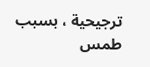ترجيحية ، بسبب طمس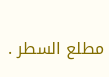مطلع السطر .